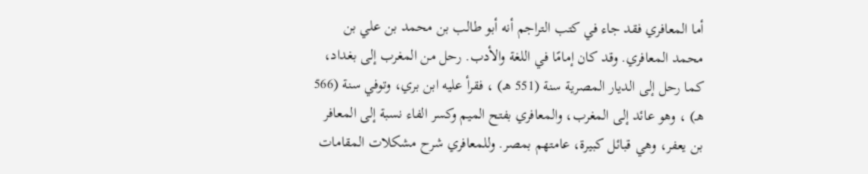أما المعافري فقد جاء في كتب التراجم أنه أبو طالب بن محمد بن علي بن محمد المعافري. وقد كان إمامًا في اللغة والأدب. رحل من المغرب إلى بغداد، كما رحل إلى الديار المصرية سنة (551 هـ) ، فقرأ عليه ابن بري، وتوفي سنة (566 هـ) ، وهو عائد إلى المغرب، والمعافري بفتح الميم وكسر الفاء نسبة إلى المعافر بن يعفر، وهي قبائل كبيرة، عامتهم بمصر. وللمعافري شرح مشكلات المقامات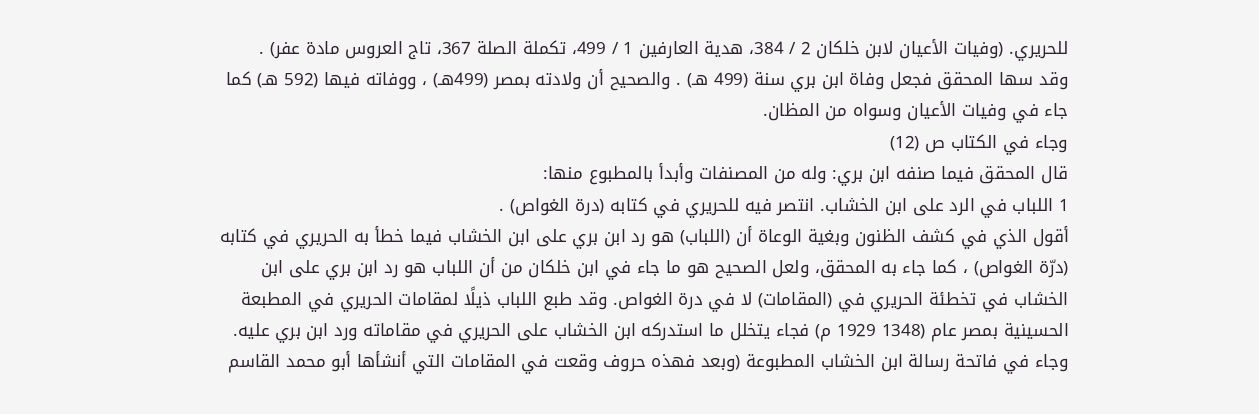للحريري. (وفيات الأعيان لابن خلكان 2 / 384، هدية العارفين 1 / 499، تكملة الصلة 367، تاج العروس مادة عفر) .
وقد سها المحقق فجعل وفاة ابن بري سنة (499 هـ) . والصحيح أن ولادته بمصر (499هـ) ، ووفاته فيها (592 هـ) كما جاء في وفيات الأعيان وسواه من المظان.
وجاء في الكتاب ص (12)
قال المحقق فيما صنفه ابن بري: وله من المصنفات وأبدأ بالمطبوع منها:
1 اللباب في الرد على ابن الخشاب. انتصر فيه للحريري في كتابه (درة الغواص) .
أقول الذي في كشف الظنون وبغية الوعاة أن (اللباب) هو رد ابن بري على ابن الخشاب فيما خطأ به الحريري في كتابه (درّة الغواص) ، كما جاء به المحقق، ولعل الصحيح هو ما جاء في ابن خلكان من أن اللباب هو رد ابن بري على ابن الخشاب في تخطئة الحريري في (المقامات) لا في درة الغواص. وقد طبع اللباب ذيلًا لمقامات الحريري في المطبعة الحسينية بمصر عام (1348 1929 م) فجاء يتخلل ما استدركه ابن الخشاب على الحريري في مقاماته ورد ابن بري عليه. وجاء في فاتحة رسالة ابن الخشاب المطبوعة (وبعد فهذه حروف وقعت في المقامات التي أنشأها أبو محمد القاسم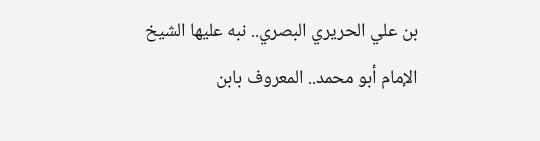بن علي الحريري البصري.. نبه عليها الشيخ الإمام أبو محمد.. المعروف بابن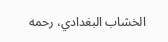الخشاب البغدادي، رحمه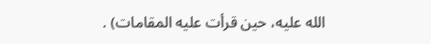الله عليه، حين قرأت عليه المقامات) .